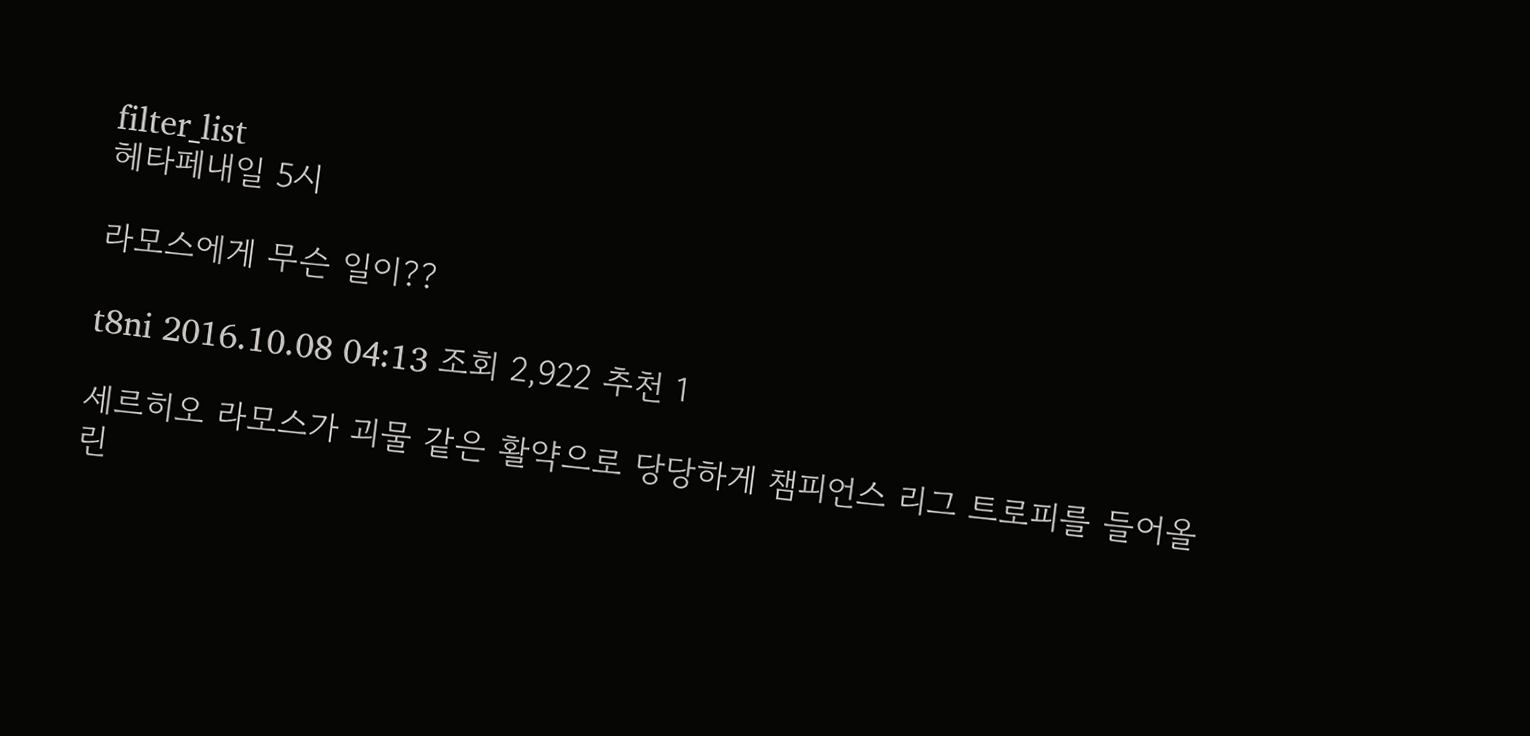filter_list
헤타페내일 5시

라모스에게 무슨 일이??

t8ni 2016.10.08 04:13 조회 2,922 추천 1

세르히오 라모스가 괴물 같은 활약으로 당당하게 챔피언스 리그 트로피를 들어올린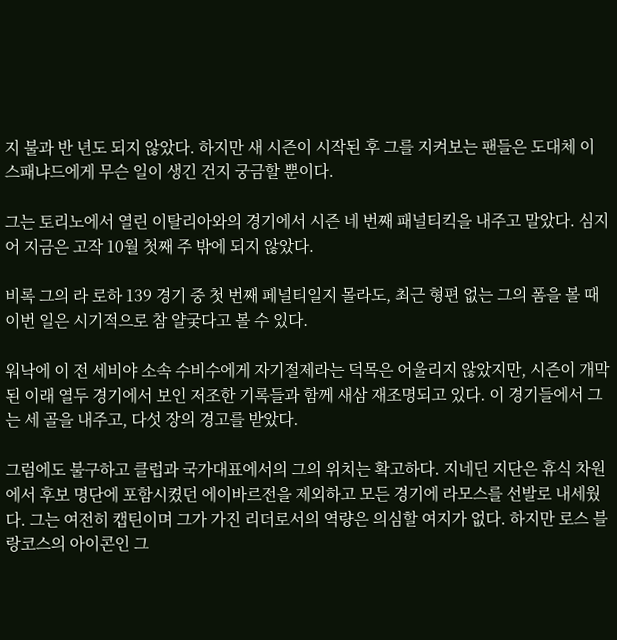지 불과 반 년도 되지 않았다. 하지만 새 시즌이 시작된 후 그를 지켜보는 팬들은 도대체 이 스패냐드에게 무슨 일이 생긴 건지 궁금할 뿐이다.

그는 토리노에서 열린 이탈리아와의 경기에서 시즌 네 번째 패널티킥을 내주고 말았다. 심지어 지금은 고작 10월 첫째 주 밖에 되지 않았다.

비록 그의 라 로하 139 경기 중 첫 번째 페널티일지 몰라도, 최근 형편 없는 그의 폼을 볼 때 이번 일은 시기적으로 참 얄궂다고 볼 수 있다.

워낙에 이 전 세비야 소속 수비수에게 자기절제라는 덕목은 어울리지 않았지만, 시즌이 개막된 이래 열두 경기에서 보인 저조한 기록들과 함께 새삼 재조명되고 있다. 이 경기들에서 그는 세 골을 내주고, 다섯 장의 경고를 받았다.

그럼에도 불구하고 클럽과 국가대표에서의 그의 위치는 확고하다. 지네딘 지단은 휴식 차원에서 후보 명단에 포함시켰던 에이바르전을 제외하고 모든 경기에 라모스를 선발로 내세웠다. 그는 여전히 캡틴이며 그가 가진 리더로서의 역량은 의심할 여지가 없다. 하지만 로스 블랑코스의 아이콘인 그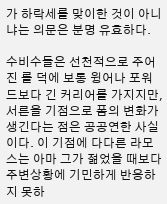가 하락세를 맞이한 것이 아니냐는 의문은 분명 유효하다.

수비수들은 선천적으로 주어진 롤 덕에 보통 윙어나 포워드보다 긴 커리어를 가지지만, 서른을 기점으로 폼의 변화가 생긴다는 점은 공공연한 사실이다. 이 기점에 다다른 라모스는 아마 그가 젊었을 때보다 주변상황에 기민하게 반응하지 못하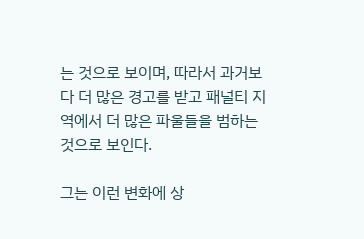는 것으로 보이며, 따라서 과거보다 더 많은 경고를 받고 패널티 지역에서 더 많은 파울들을 범하는 것으로 보인다.

그는 이런 변화에 상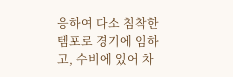응하여 다소 침착한 템포로 경기에 임하고, 수비에 있어 차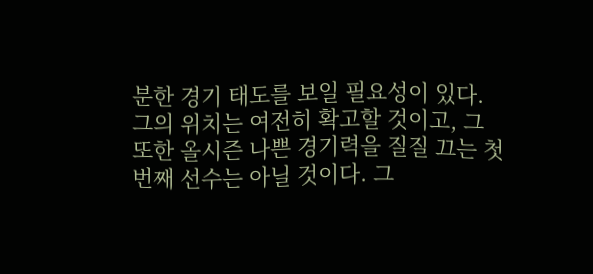분한 경기 태도를 보일 필요성이 있다. 그의 위치는 여전히 확고할 것이고, 그 또한 올시즌 나쁜 경기력을 질질 끄는 첫번째 선수는 아닐 것이다. 그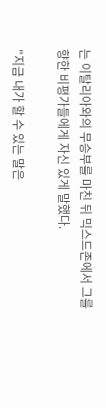는 이탈리아와의 무승부를 마친 뒤 믹스드존에서 그를 향한 비평가들에게 자신 있게 말했다.

"지금 내가 할 수 있는 말은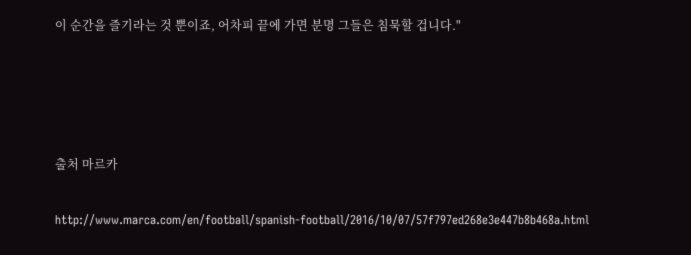이 순간을 즐기라는 것 뿐이죠, 어차피 끝에 가면 분명 그들은 침묵할 겁니다."




출처 마르카

http://www.marca.com/en/football/spanish-football/2016/10/07/57f797ed268e3e447b8b468a.html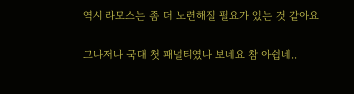역시 라모스는 좀 더 노련해질 필요가 있는 것 같아요

그나저나 국대 첫 패널티였나 보네요 참 아쉽네..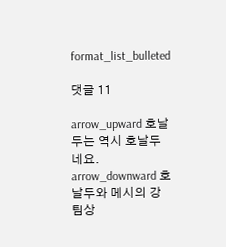format_list_bulleted

댓글 11

arrow_upward 호날두는 역시 호날두네요. arrow_downward 호날두와 메시의 강팀상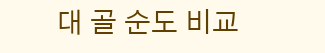대 골 순도 비교